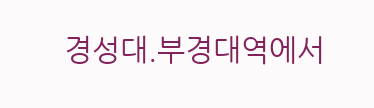경성대.부경대역에서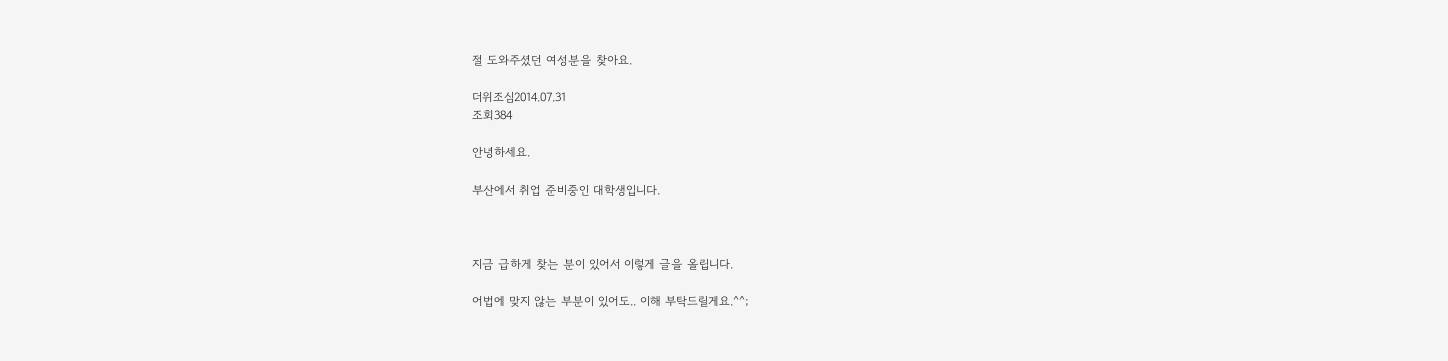절 도와주셨던 여성분을 찾아요.

더위조심2014.07.31
조회384

안녕하세요.

부산에서 취업 준비중인 대학생입니다.



지금 급하게 찾는 분이 있어서 이렇게 글을 올립니다.

어법에 맞지 않는 부분이 있어도.. 이해 부탁드릴게요.^^;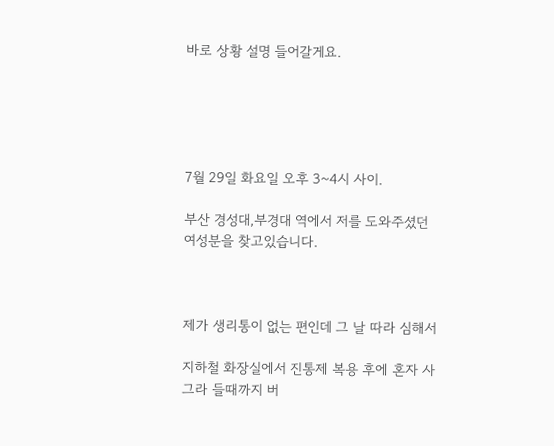바로 상황 설명 들어갈게요.





7월 29일 화요일 오후 3~4시 사이.

부산 경성대,부경대 역에서 저를 도와주셨던 여성분을 찾고있습니다.



제가 생리통이 없는 편인데 그 날 따라 심해서

지하철 화장실에서 진통제 복용 후에 혼자 사그라 들때까지 버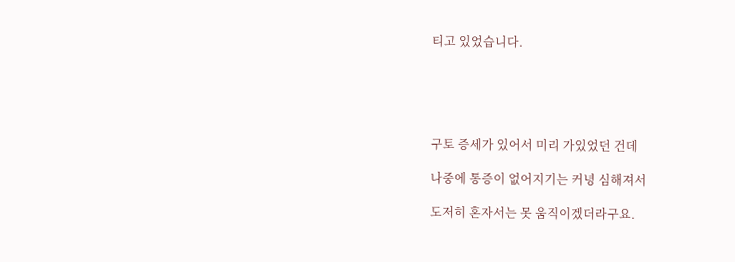티고 있었습니다.





구토 증세가 있어서 미리 가있었던 건데

나중에 통증이 없어지기는 커녕 심해져서

도저히 혼자서는 못 움직이겠더라구요.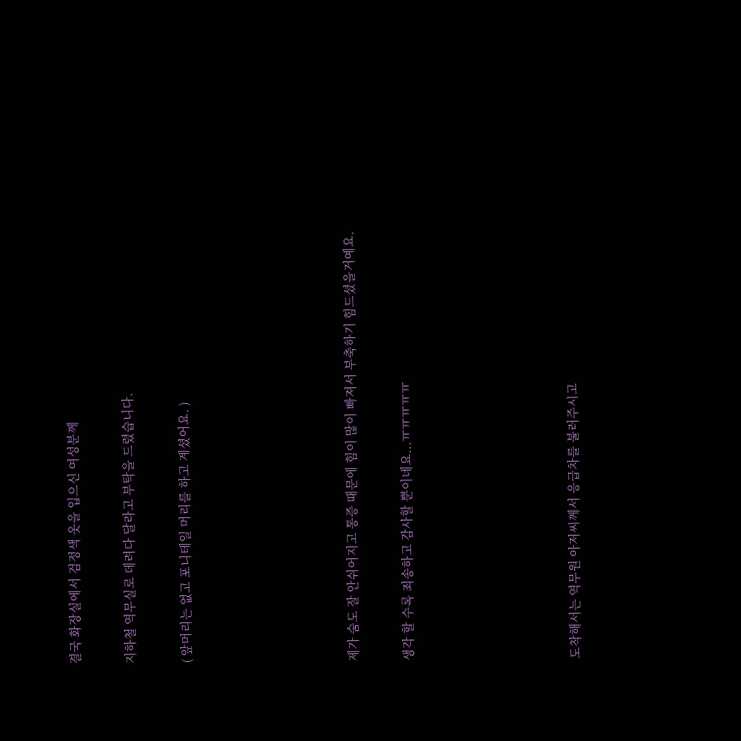결국 화장실에서 검정색 옷을 입으신 여성분께

지하철 역무실로 데려다 달라고 부탁을 드렸습니다.

( 앞머리는 없고 포니테일 머리를 하고 계셨어요. )





제가 숨도 잘 안쉬어지고 통증 때문에 힘이 많이 빠져서 부축하기 힘드셨을거예요.

생각 할 수록 죄송하고 감사할 뿐이네요...ㅠㅠㅠㅠㅠ





도착해서는 역무원 아저씨께서 응급차를 불러주시고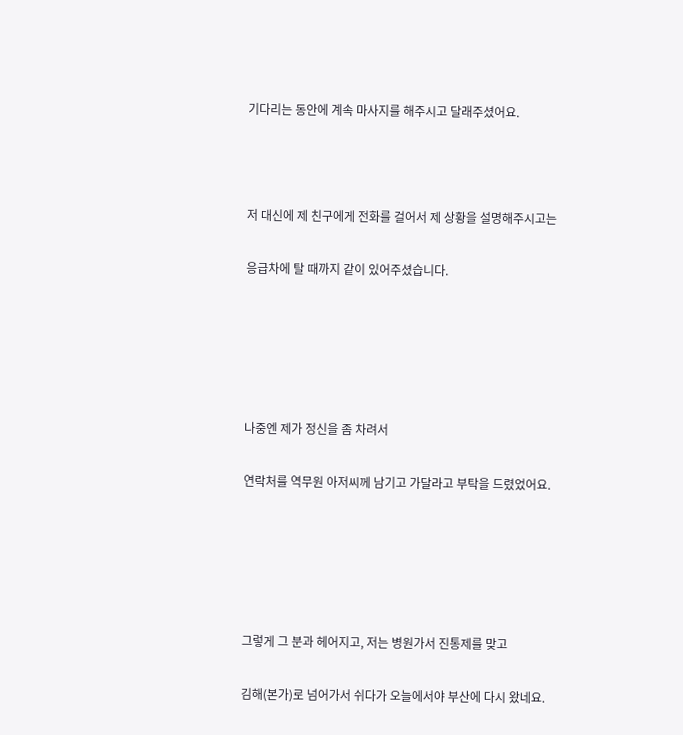기다리는 동안에 계속 마사지를 해주시고 달래주셨어요.



저 대신에 제 친구에게 전화를 걸어서 제 상황을 설명해주시고는

응급차에 탈 때까지 같이 있어주셨습니다.





나중엔 제가 정신을 좀 차려서

연락처를 역무원 아저씨께 남기고 가달라고 부탁을 드렸었어요.





그렇게 그 분과 헤어지고, 저는 병원가서 진통제를 맞고

김해(본가)로 넘어가서 쉬다가 오늘에서야 부산에 다시 왔네요.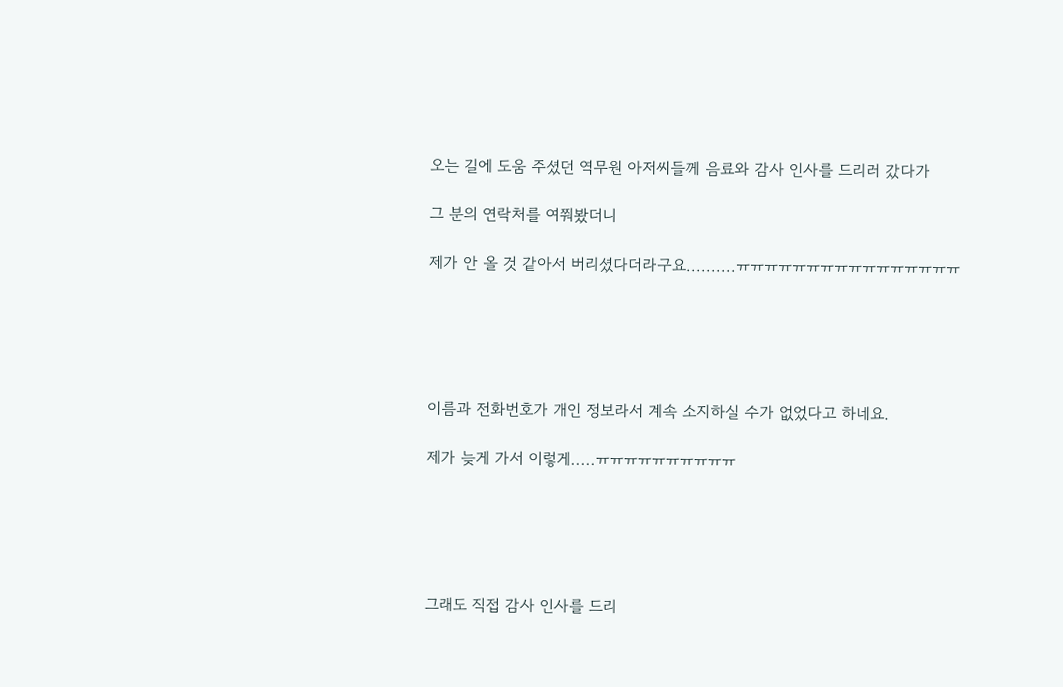오는 길에 도움 주셨던 역무원 아저씨들께 음료와 감사 인사를 드리러 갔다가

그 분의 연락처를 여쭤봤더니

제가 안 올 것 같아서 버리셨다더라구요..........ㅠㅠㅠㅠㅠㅠㅠㅠㅠㅠㅠㅠㅠㅠㅠㅠ





이름과 전화번호가 개인 정보라서 계속 소지하실 수가 없었다고 하네요.

제가 늦게 가서 이렇게.....ㅠㅠㅠㅠㅠㅠㅠㅠㅠㅠ





그래도 직접 감사 인사를 드리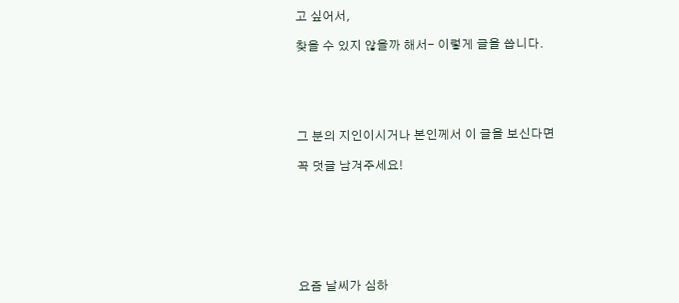고 싶어서,

찾을 수 있지 않을까 해서- 이렇게 글을 씁니다.





그 분의 지인이시거나 본인께서 이 글을 보신다면

꼭 덧글 남겨주세요!







요즘 날씨가 심하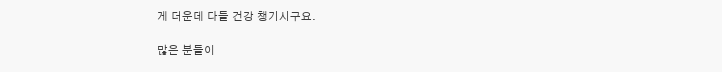게 더운데 다들 건강 챙기시구요.

많은 분들이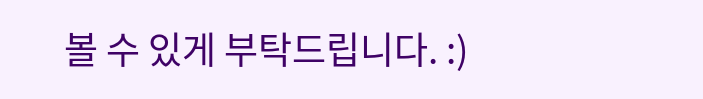볼 수 있게 부탁드립니다. :)